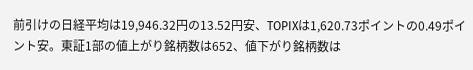前引けの日経平均は19,946.32円の13.52円安、TOPIXは1,620.73ポイントの0.49ポイント安。東証1部の値上がり銘柄数は652、値下がり銘柄数は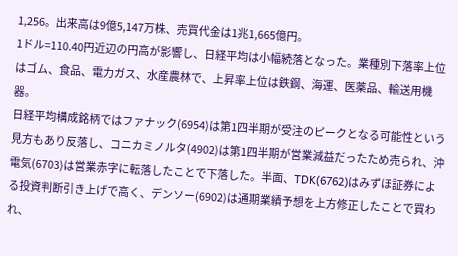1,256。出来高は9億5,147万株、売買代金は1兆1,665億円。
1ドル=110.40円近辺の円高が影響し、日経平均は小幅続落となった。業種別下落率上位はゴム、食品、電力ガス、水産農林で、上昇率上位は鉄鋼、海運、医薬品、輸送用機器。
日経平均構成銘柄ではファナック(6954)は第1四半期が受注のピークとなる可能性という見方もあり反落し、コニカミノルタ(4902)は第1四半期が営業減益だったため売られ、沖電気(6703)は営業赤字に転落したことで下落した。半面、TDK(6762)はみずほ証券による投資判断引き上げで高く、デンソー(6902)は通期業績予想を上方修正したことで買われ、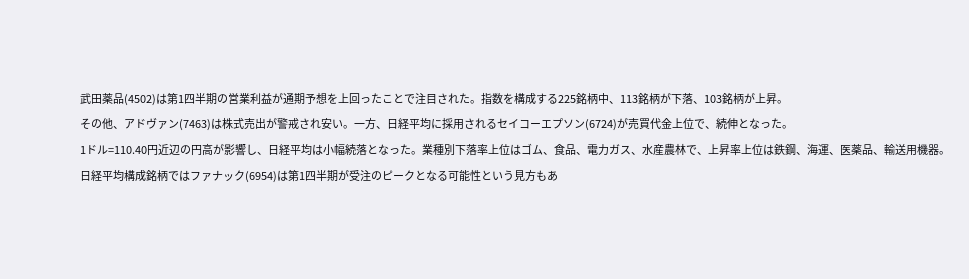武田薬品(4502)は第1四半期の営業利益が通期予想を上回ったことで注目された。指数を構成する225銘柄中、113銘柄が下落、103銘柄が上昇。
その他、アドヴァン(7463)は株式売出が警戒され安い。一方、日経平均に採用されるセイコーエプソン(6724)が売買代金上位で、続伸となった。
1ドル=110.40円近辺の円高が影響し、日経平均は小幅続落となった。業種別下落率上位はゴム、食品、電力ガス、水産農林で、上昇率上位は鉄鋼、海運、医薬品、輸送用機器。
日経平均構成銘柄ではファナック(6954)は第1四半期が受注のピークとなる可能性という見方もあ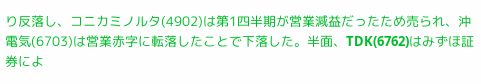り反落し、コニカミノルタ(4902)は第1四半期が営業減益だったため売られ、沖電気(6703)は営業赤字に転落したことで下落した。半面、TDK(6762)はみずほ証券によ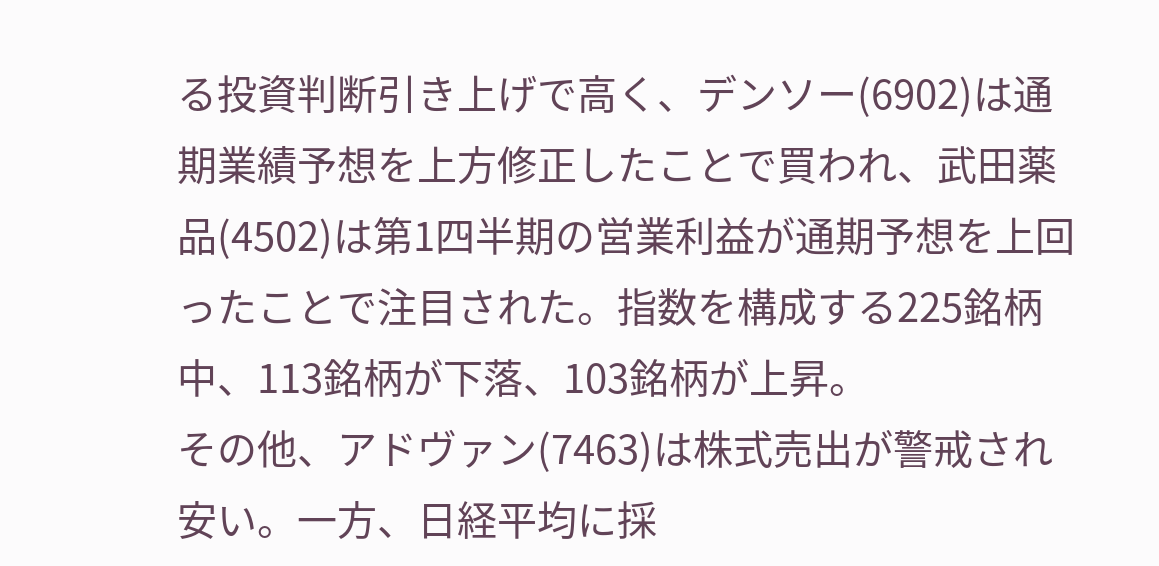る投資判断引き上げで高く、デンソー(6902)は通期業績予想を上方修正したことで買われ、武田薬品(4502)は第1四半期の営業利益が通期予想を上回ったことで注目された。指数を構成する225銘柄中、113銘柄が下落、103銘柄が上昇。
その他、アドヴァン(7463)は株式売出が警戒され安い。一方、日経平均に採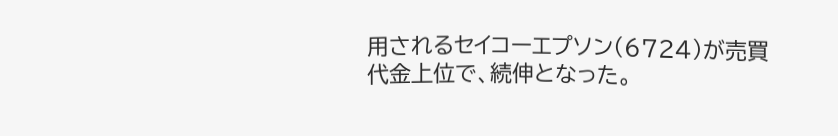用されるセイコーエプソン(6724)が売買代金上位で、続伸となった。